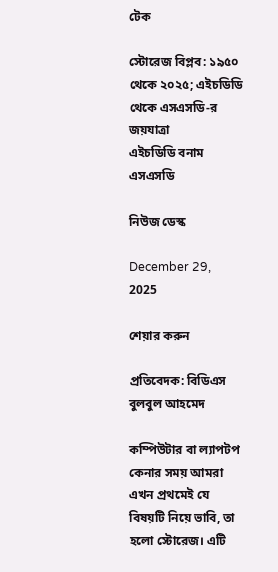টেক

স্টোরেজ বিপ্লব: ১৯৫০ থেকে ২০২৫; এইচডিডি থেকে এসএসডি-র জয়যাত্রা
এইচডিডি বনাম এসএসডি

নিউজ ডেস্ক

December 29, 2025

শেয়ার করুন

প্রতিবেদক: বিডিএস বুলবুল আহমেদ

কম্পিউটার বা ল্যাপটপ কেনার সময় আমরা এখন প্রথমেই যে বিষয়টি নিয়ে ভাবি, তা হলো স্টোরেজ। এটি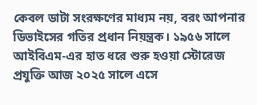কেবল ডাটা সংরক্ষণের মাধ্যম নয়, বরং আপনার ডিভাইসের গতির প্রধান নিয়ন্ত্রক। ১৯৫৬ সালে আইবিএম-এর হাত ধরে শুরু হওয়া স্টোরেজ প্রযুক্তি আজ ২০২৫ সালে এসে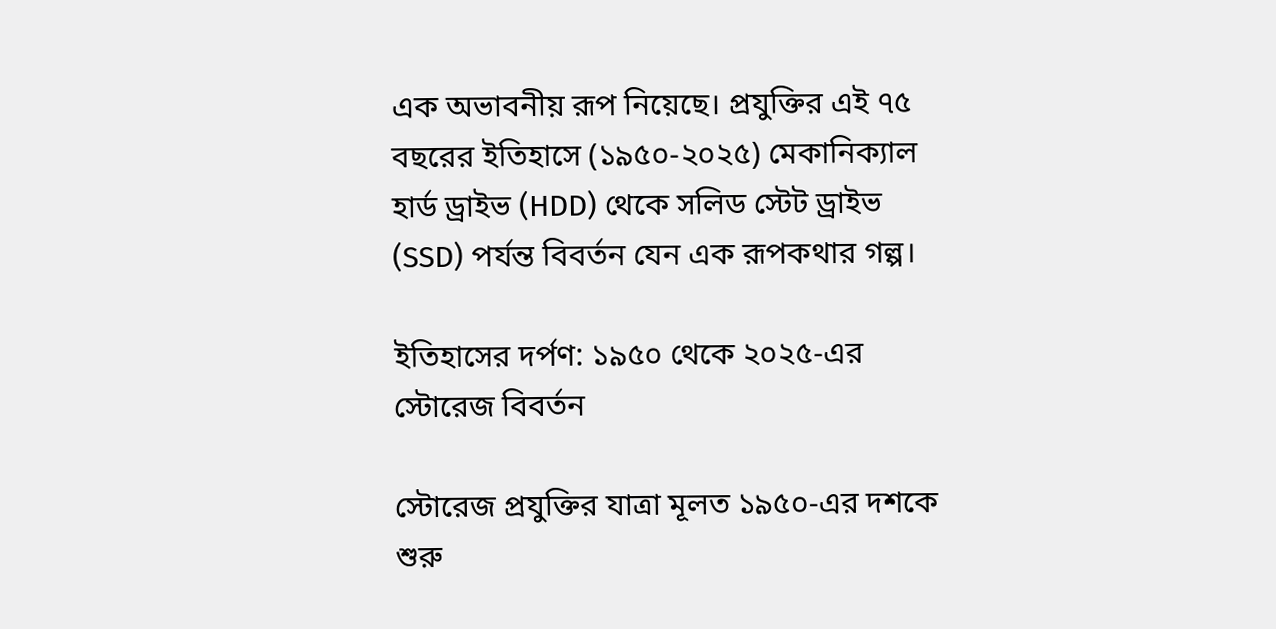এক অভাবনীয় রূপ নিয়েছে। প্রযুক্তির এই ৭৫ বছরের ইতিহাসে (১৯৫০-২০২৫) মেকানিক্যাল হার্ড ড্রাইভ (HDD) থেকে সলিড স্টেট ড্রাইভ (SSD) পর্যন্ত বিবর্তন যেন এক রূপকথার গল্প।

ইতিহাসের দর্পণ: ১৯৫০ থেকে ২০২৫-এর স্টোরেজ বিবর্তন

স্টোরেজ প্রযুক্তির যাত্রা মূলত ১৯৫০-এর দশকে শুরু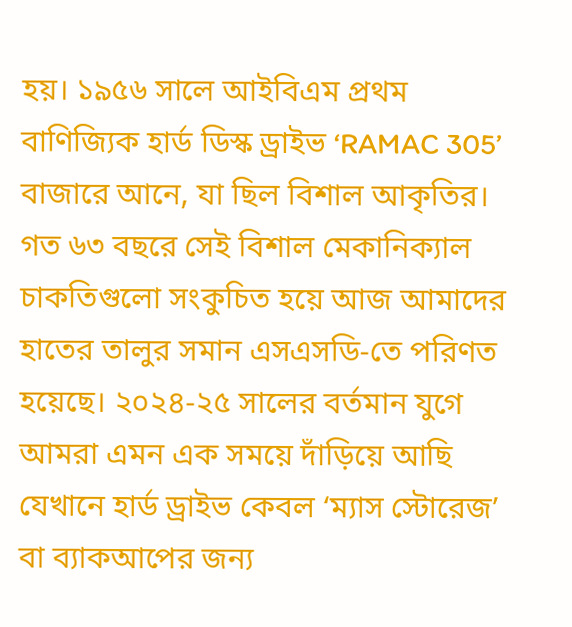হয়। ১৯৫৬ সালে আইবিএম প্রথম বাণিজ্যিক হার্ড ডিস্ক ড্রাইভ ‘RAMAC 305’ বাজারে আনে, যা ছিল বিশাল আকৃতির। গত ৬৩ বছরে সেই বিশাল মেকানিক্যাল চাকতিগুলো সংকুচিত হয়ে আজ আমাদের হাতের তালুর সমান এসএসডি-তে পরিণত হয়েছে। ২০২৪-২৫ সালের বর্তমান যুগে আমরা এমন এক সময়ে দাঁড়িয়ে আছি যেখানে হার্ড ড্রাইভ কেবল ‘ম্যাস স্টোরেজ’ বা ব্যাকআপের জন্য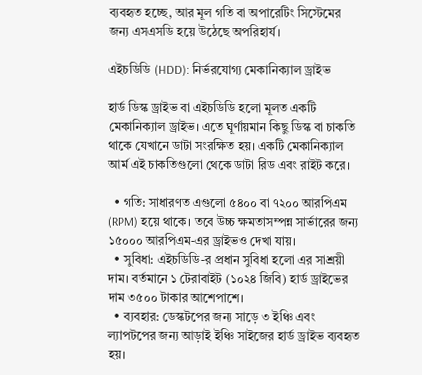ব্যবহৃত হচ্ছে, আর মূল গতি বা অপারেটিং সিস্টেমের জন্য এসএসডি হয়ে উঠেছে অপরিহার্য।

এইচডিডি (HDD): নির্ভরযোগ্য মেকানিক্যাল ড্রাইভ

হার্ড ডিস্ক ড্রাইভ বা এইচডিডি হলো মূলত একটি মেকানিক্যাল ড্রাইভ। এতে ঘূর্ণায়মান কিছু ডিস্ক বা চাকতি থাকে যেখানে ডাটা সংরক্ষিত হয়। একটি মেকানিক্যাল আর্ম এই চাকতিগুলো থেকে ডাটা রিড এবং রাইট করে।

  • গতি: সাধারণত এগুলো ৫৪০০ বা ৭২০০ আরপিএম (RPM) হয়ে থাকে। তবে উচ্চ ক্ষমতাসম্পন্ন সার্ভারের জন্য ১৫০০০ আরপিএম-এর ড্রাইভও দেখা যায়।
  • সুবিধা: এইচডিডি-র প্রধান সুবিধা হলো এর সাশ্রয়ী দাম। বর্তমানে ১ টেরাবাইট (১০২৪ জিবি) হার্ড ড্রাইভের দাম ৩৫০০ টাকার আশেপাশে।
  • ব্যবহার: ডেস্কটপের জন্য সাড়ে ৩ ইঞ্চি এবং ল্যাপটপের জন্য আড়াই ইঞ্চি সাইজের হার্ড ড্রাইভ ব্যবহৃত হয়।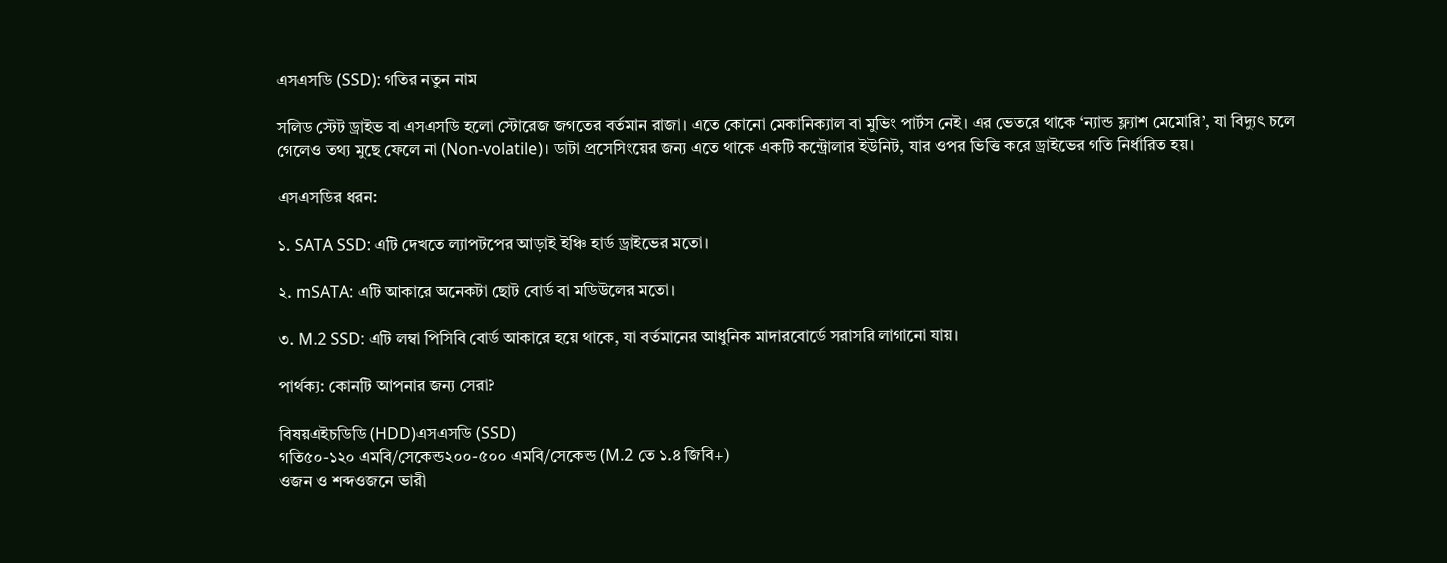এসএসডি (SSD): গতির নতুন নাম

সলিড স্টেট ড্রাইভ বা এসএসডি হলো স্টোরেজ জগতের বর্তমান রাজা। এতে কোনো মেকানিক্যাল বা মুভিং পার্টস নেই। এর ভেতরে থাকে ‘ন্যান্ড ফ্ল্যাশ মেমোরি’, যা বিদ্যুৎ চলে গেলেও তথ্য মুছে ফেলে না (Non-volatile)। ডাটা প্রসেসিংয়ের জন্য এতে থাকে একটি কন্ট্রোলার ইউনিট, যার ওপর ভিত্তি করে ড্রাইভের গতি নির্ধারিত হয়।

এসএসডির ধরন:

১. SATA SSD: এটি দেখতে ল্যাপটপের আড়াই ইঞ্চি হার্ড ড্রাইভের মতো।

২. mSATA: এটি আকারে অনেকটা ছোট বোর্ড বা মডিউলের মতো।

৩. M.2 SSD: এটি লম্বা পিসিবি বোর্ড আকারে হয়ে থাকে, যা বর্তমানের আধুনিক মাদারবোর্ডে সরাসরি লাগানো যায়।

পার্থক্য: কোনটি আপনার জন্য সেরা?

বিষয়এইচডিডি (HDD)এসএসডি (SSD)
গতি৫০-১২০ এমবি/সেকেন্ড২০০-৫০০ এমবি/সেকেন্ড (M.2 তে ১.৪ জিবি+)
ওজন ও শব্দওজনে ভারী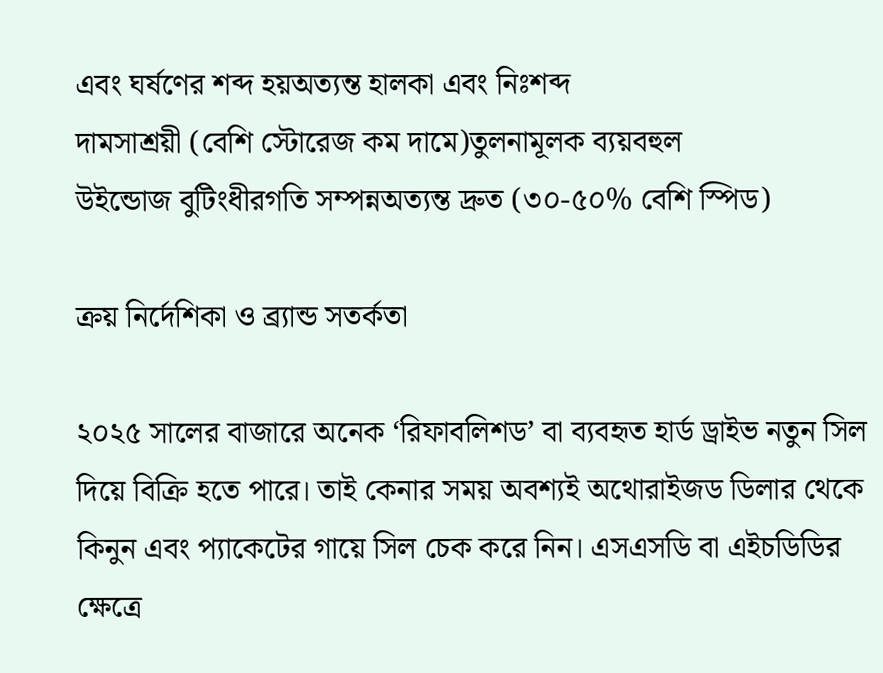এবং ঘর্ষণের শব্দ হয়অত্যন্ত হালকা এবং নিঃশব্দ
দামসাশ্রয়ী (বেশি স্টোরেজ কম দামে)তুলনামূলক ব্যয়বহুল
উইন্ডোজ বুটিংধীরগতি সম্পন্নঅত্যন্ত দ্রুত (৩০-৫০% বেশি স্পিড)

ক্রয় নির্দেশিকা ও ব্র্যান্ড সতর্কতা

২০২৫ সালের বাজারে অনেক ‘রিফাবলিশড’ বা ব্যবহৃত হার্ড ড্রাইভ নতুন সিল দিয়ে বিক্রি হতে পারে। তাই কেনার সময় অবশ্যই অথোরাইজড ডিলার থেকে কিনুন এবং প্যাকেটের গায়ে সিল চেক করে নিন। এসএসডি বা এইচডিডির ক্ষেত্রে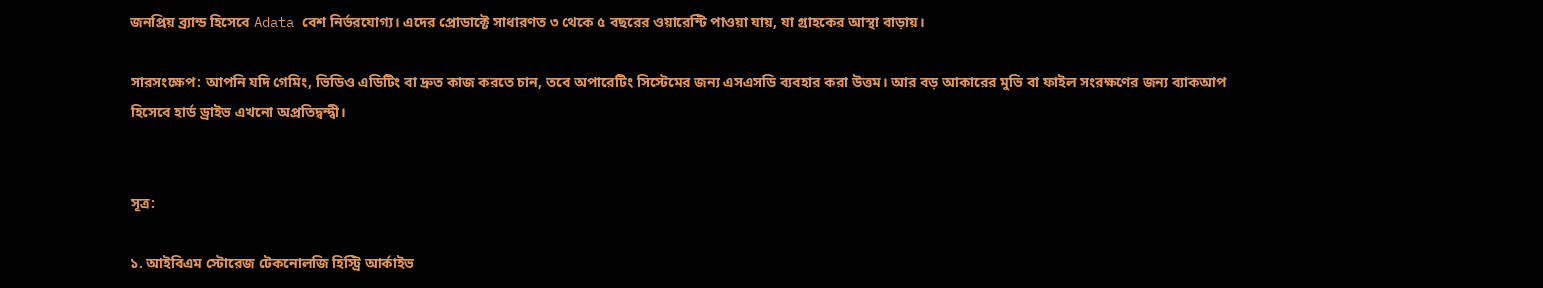জনপ্রিয় ব্র্যান্ড হিসেবে Adata বেশ নির্ভরযোগ্য। এদের প্রোডাক্টে সাধারণত ৩ থেকে ৫ বছরের ওয়ারেন্টি পাওয়া যায়, যা গ্রাহকের আস্থা বাড়ায়।

সারসংক্ষেপ: আপনি যদি গেমিং, ভিডিও এডিটিং বা দ্রুত কাজ করতে চান, তবে অপারেটিং সিস্টেমের জন্য এসএসডি ব্যবহার করা উত্তম। আর বড় আকারের মুভি বা ফাইল সংরক্ষণের জন্য ব্যাকআপ হিসেবে হার্ড ড্রাইভ এখনো অপ্রতিদ্বন্দ্বী।


সূত্র:

১. আইবিএম স্টোরেজ টেকনোলজি হিস্ট্রি আর্কাইভ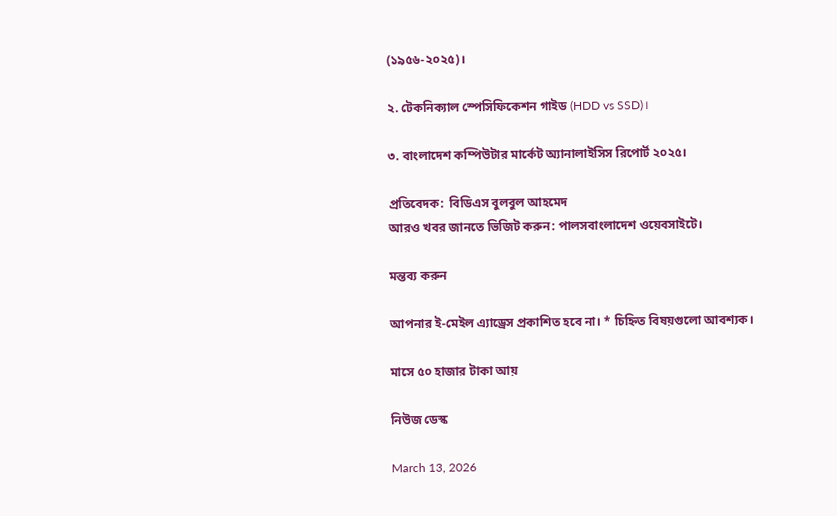(১৯৫৬-২০২৫)।

২. টেকনিক্যাল স্পেসিফিকেশন গাইড (HDD vs SSD)।

৩. বাংলাদেশ কম্পিউটার মার্কেট অ্যানালাইসিস রিপোর্ট ২০২৫।

প্রতিবেদক:  বিডিএস বুলবুল আহমেদ
আরও খবর জানতে ভিজিট করুন: পালসবাংলাদেশ ওয়েবসাইটে।

মন্তব্য করুন

আপনার ই-মেইল এ্যাড্রেস প্রকাশিত হবে না। * চিহ্নিত বিষয়গুলো আবশ্যক।

মাসে ৫০ হাজার টাকা আয়

নিউজ ডেস্ক

March 13, 2026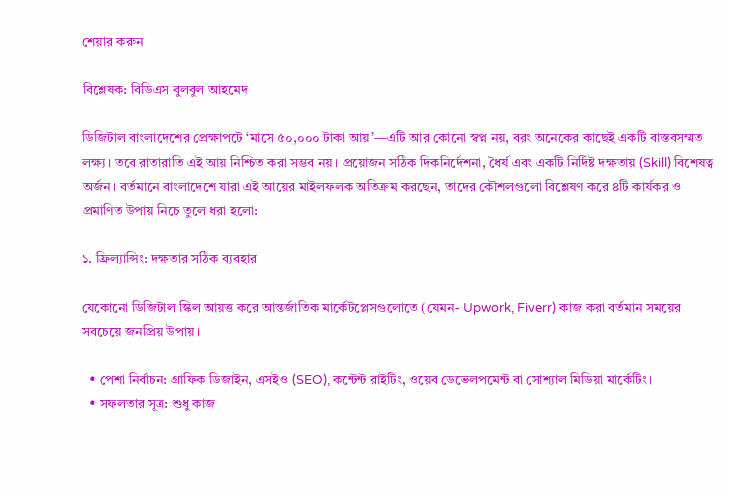শেয়ার করুন

বিশ্লেষক: বিডিএস বুলবুল আহমেদ

ডিজিটাল বাংলাদেশের প্রেক্ষাপটে ‘মাসে ৫০,০০০ টাকা আয়’—এটি আর কোনো স্বপ্ন নয়, বরং অনেকের কাছেই একটি বাস্তবসম্মত লক্ষ্য। তবে রাতারাতি এই আয় নিশ্চিত করা সম্ভব নয়। প্রয়োজন সঠিক দিকনির্দেশনা, ধৈর্য এবং একটি নির্দিষ্ট দক্ষতায় (Skill) বিশেষত্ব অর্জন। বর্তমানে বাংলাদেশে যারা এই আয়ের মাইলফলক অতিক্রম করছেন, তাদের কৌশলগুলো বিশ্লেষণ করে ৪টি কার্যকর ও প্রমাণিত উপায় নিচে তুলে ধরা হলো:

১. ফ্রিল্যান্সিং: দক্ষতার সঠিক ব্যবহার

যেকোনো ডিজিটাল স্কিল আয়ত্ত করে আন্তর্জাতিক মার্কেটপ্লেসগুলোতে (যেমন- Upwork, Fiverr) কাজ করা বর্তমান সময়ের সবচেয়ে জনপ্রিয় উপায়।

  • পেশা নির্বাচন: গ্রাফিক ডিজাইন, এসইও (SEO), কন্টেন্ট রাইটিং, ওয়েব ডেভেলপমেন্ট বা সোশ্যাল মিডিয়া মার্কেটিং।
  • সফলতার সূত্র: শুধু কাজ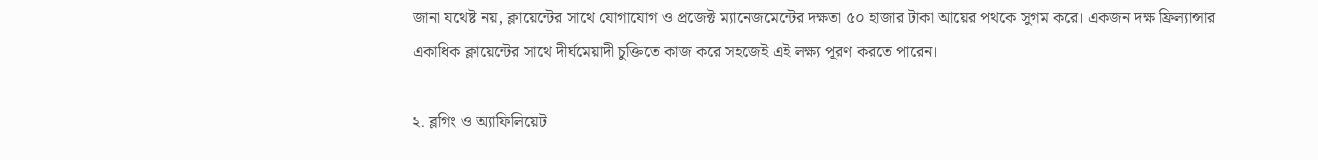জানা যথেষ্ট নয়, ক্লায়েন্টের সাথে যোগাযোগ ও প্রজেক্ট ম্যানেজমেন্টের দক্ষতা ৫০ হাজার টাকা আয়ের পথকে সুগম করে। একজন দক্ষ ফ্রিল্যান্সার একাধিক ক্লায়েন্টের সাথে দীর্ঘমেয়াদী চুক্তিতে কাজ করে সহজেই এই লক্ষ্য পূরণ করতে পারেন।

২. ব্লগিং ও অ্যাফিলিয়েট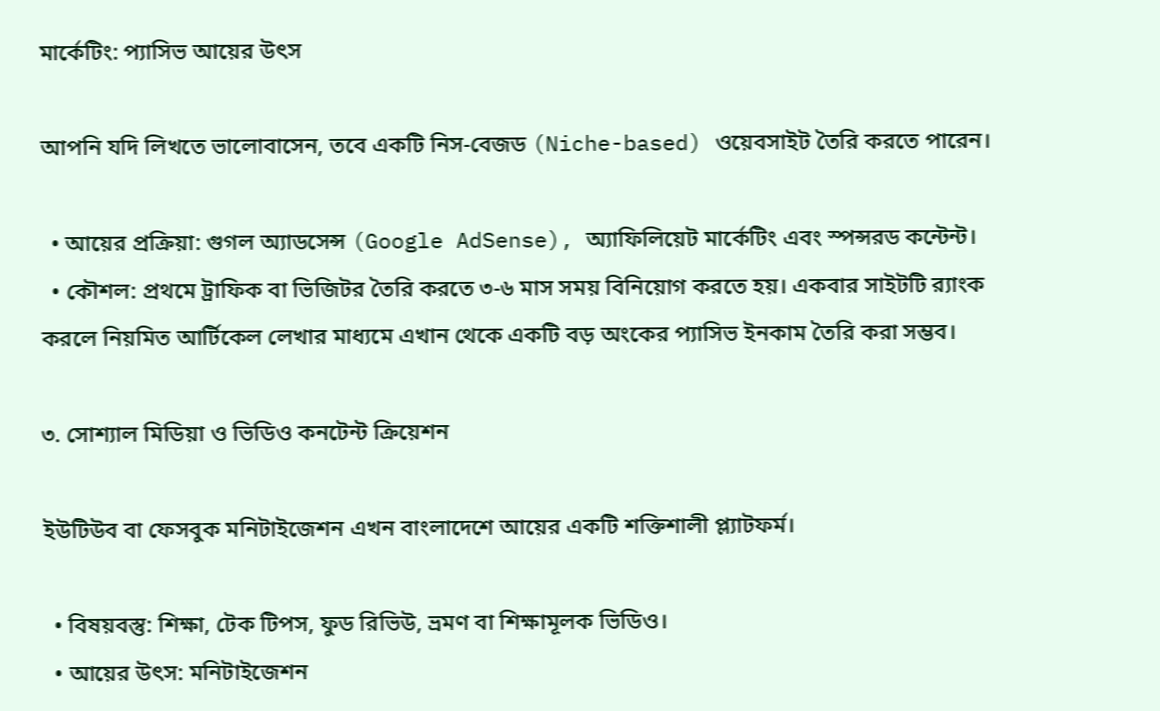মার্কেটিং: প্যাসিভ আয়ের উৎস

আপনি যদি লিখতে ভালোবাসেন, তবে একটি নিস-বেজড (Niche-based) ওয়েবসাইট তৈরি করতে পারেন।

  • আয়ের প্রক্রিয়া: গুগল অ্যাডসেন্স (Google AdSense), অ্যাফিলিয়েট মার্কেটিং এবং স্পন্সরড কন্টেন্ট।
  • কৌশল: প্রথমে ট্রাফিক বা ভিজিটর তৈরি করতে ৩-৬ মাস সময় বিনিয়োগ করতে হয়। একবার সাইটটি র‍্যাংক করলে নিয়মিত আর্টিকেল লেখার মাধ্যমে এখান থেকে একটি বড় অংকের প্যাসিভ ইনকাম তৈরি করা সম্ভব।

৩. সোশ্যাল মিডিয়া ও ভিডিও কনটেন্ট ক্রিয়েশন

ইউটিউব বা ফেসবুক মনিটাইজেশন এখন বাংলাদেশে আয়ের একটি শক্তিশালী প্ল্যাটফর্ম।

  • বিষয়বস্তু: শিক্ষা, টেক টিপস, ফুড রিভিউ, ভ্রমণ বা শিক্ষামূলক ভিডিও।
  • আয়ের উৎস: মনিটাইজেশন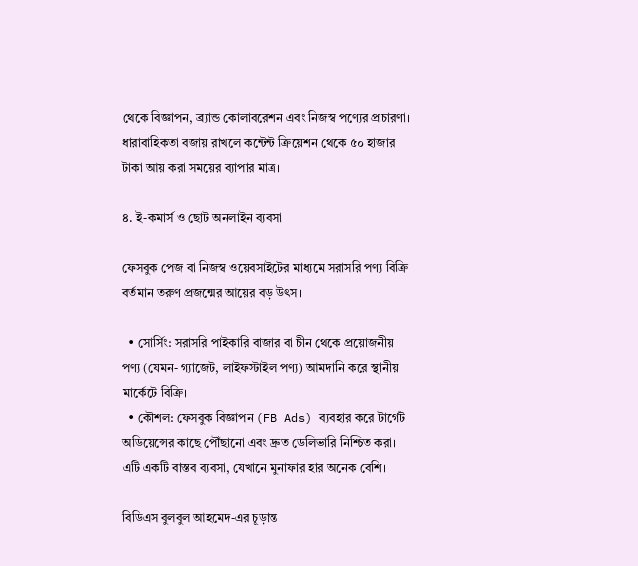থেকে বিজ্ঞাপন, ব্র্যান্ড কোলাবরেশন এবং নিজস্ব পণ্যের প্রচারণা। ধারাবাহিকতা বজায় রাখলে কন্টেন্ট ক্রিয়েশন থেকে ৫০ হাজার টাকা আয় করা সময়ের ব্যাপার মাত্র।

৪. ই-কমার্স ও ছোট অনলাইন ব্যবসা

ফেসবুক পেজ বা নিজস্ব ওয়েবসাইটের মাধ্যমে সরাসরি পণ্য বিক্রি বর্তমান তরুণ প্রজন্মের আয়ের বড় উৎস।

  • সোর্সিং: সরাসরি পাইকারি বাজার বা চীন থেকে প্রয়োজনীয় পণ্য (যেমন- গ্যাজেট, লাইফস্টাইল পণ্য) আমদানি করে স্থানীয় মার্কেটে বিক্রি।
  • কৌশল: ফেসবুক বিজ্ঞাপন (FB Ads) ব্যবহার করে টার্গেট অডিয়েন্সের কাছে পৌঁছানো এবং দ্রুত ডেলিভারি নিশ্চিত করা। এটি একটি বাস্তব ব্যবসা, যেখানে মুনাফার হার অনেক বেশি।

বিডিএস বুলবুল আহমেদ-এর চূড়ান্ত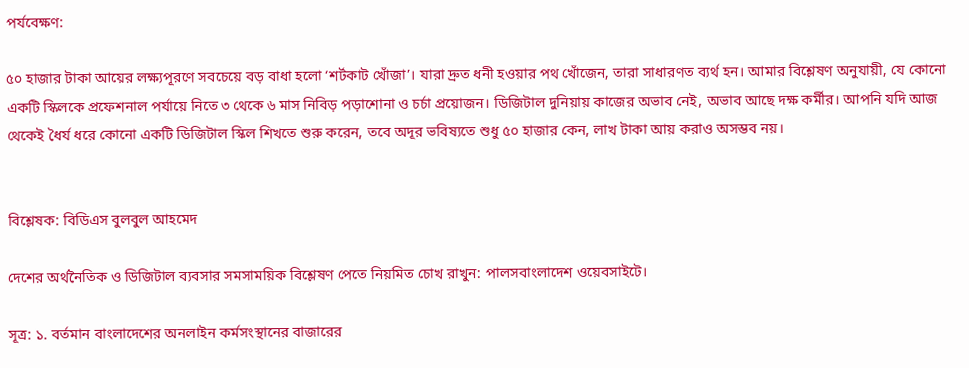পর্যবেক্ষণ:

৫০ হাজার টাকা আয়ের লক্ষ্যপূরণে সবচেয়ে বড় বাধা হলো ‘শর্টকাট খোঁজা’। যারা দ্রুত ধনী হওয়ার পথ খোঁজেন, তারা সাধারণত ব্যর্থ হন। আমার বিশ্লেষণ অনুযায়ী, যে কোনো একটি স্কিলকে প্রফেশনাল পর্যায়ে নিতে ৩ থেকে ৬ মাস নিবিড় পড়াশোনা ও চর্চা প্রয়োজন। ডিজিটাল দুনিয়ায় কাজের অভাব নেই, অভাব আছে দক্ষ কর্মীর। আপনি যদি আজ থেকেই ধৈর্য ধরে কোনো একটি ডিজিটাল স্কিল শিখতে শুরু করেন, তবে অদূর ভবিষ্যতে শুধু ৫০ হাজার কেন, লাখ টাকা আয় করাও অসম্ভব নয়।


বিশ্লেষক: বিডিএস বুলবুল আহমেদ

দেশের অর্থনৈতিক ও ডিজিটাল ব্যবসার সমসাময়িক বিশ্লেষণ পেতে নিয়মিত চোখ রাখুন: পালসবাংলাদেশ ওয়েবসাইটে।

সূত্র: ১. বর্তমান বাংলাদেশের অনলাইন কর্মসংস্থানের বাজারের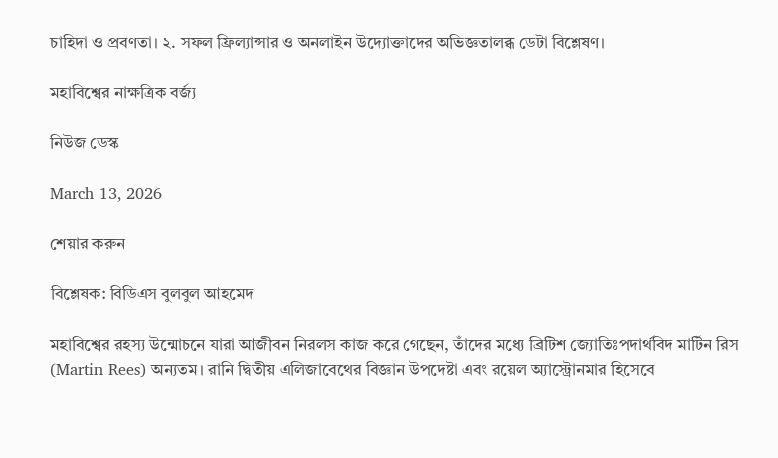চাহিদা ও প্রবণতা। ২. সফল ফ্রিল্যান্সার ও অনলাইন উদ্যোক্তাদের অভিজ্ঞতালব্ধ ডেটা বিশ্লেষণ।

মহাবিশ্বের নাক্ষত্রিক বর্জ্য

নিউজ ডেস্ক

March 13, 2026

শেয়ার করুন

বিশ্লেষক: বিডিএস বুলবুল আহমেদ

মহাবিশ্বের রহস্য উন্মোচনে যারা আজীবন নিরলস কাজ করে গেছেন, তাঁদের মধ্যে ব্রিটিশ জ্যোতিঃপদার্থবিদ মার্টিন রিস (Martin Rees) অন্যতম। রানি দ্বিতীয় এলিজাবেথের বিজ্ঞান উপদেষ্টা এবং রয়েল অ্যাস্ট্রোনমার হিসেবে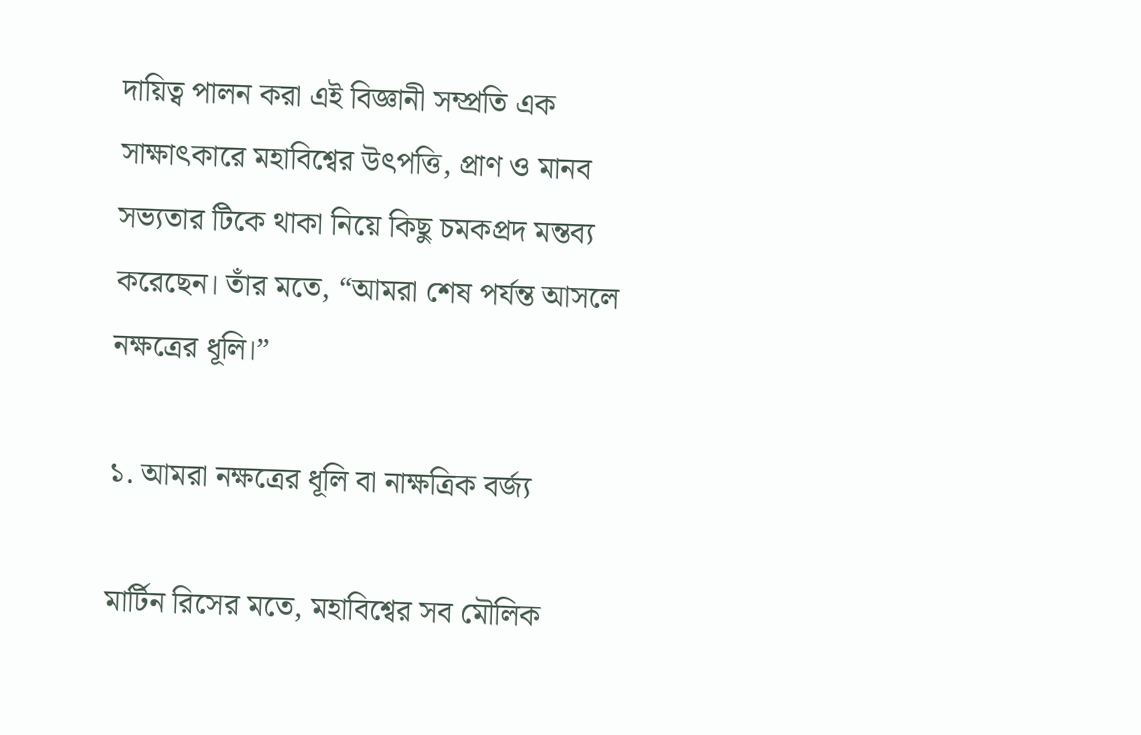দায়িত্ব পালন করা এই বিজ্ঞানী সম্প্রতি এক সাক্ষাৎকারে মহাবিশ্বের উৎপত্তি, প্রাণ ও মানব সভ্যতার টিকে থাকা নিয়ে কিছু চমকপ্রদ মন্তব্য করেছেন। তাঁর মতে, “আমরা শেষ পর্যন্ত আসলে নক্ষত্রের ধূলি।”

১. আমরা নক্ষত্রের ধূলি বা নাক্ষত্রিক বর্জ্য

মার্টিন রিসের মতে, মহাবিশ্বের সব মৌলিক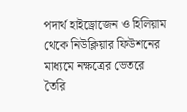পদার্থ হাইড্রোজেন ও হিলিয়াম থেকে নিউক্লিয়ার ফিউশনের মাধ্যমে নক্ষত্রের ভেতরে তৈরি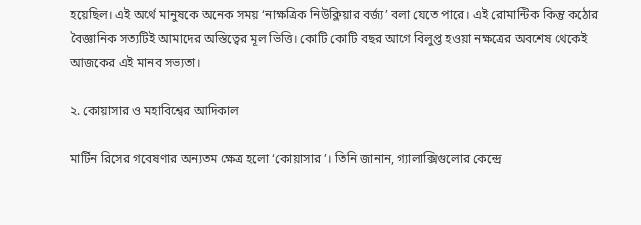হয়েছিল। এই অর্থে মানুষকে অনেক সময় ‘নাক্ষত্রিক নিউক্লিয়ার বর্জ্য’ বলা যেতে পারে। এই রোমান্টিক কিন্তু কঠোর বৈজ্ঞানিক সত্যটিই আমাদের অস্তিত্বের মূল ভিত্তি। কোটি কোটি বছর আগে বিলুপ্ত হওয়া নক্ষত্রের অবশেষ থেকেই আজকের এই মানব সভ্যতা।

২. কোয়াসার ও মহাবিশ্বের আদিকাল

মার্টিন রিসের গবেষণার অন্যতম ক্ষেত্র হলো ‘কোয়াসার’। তিনি জানান, গ্যালাক্সিগুলোর কেন্দ্রে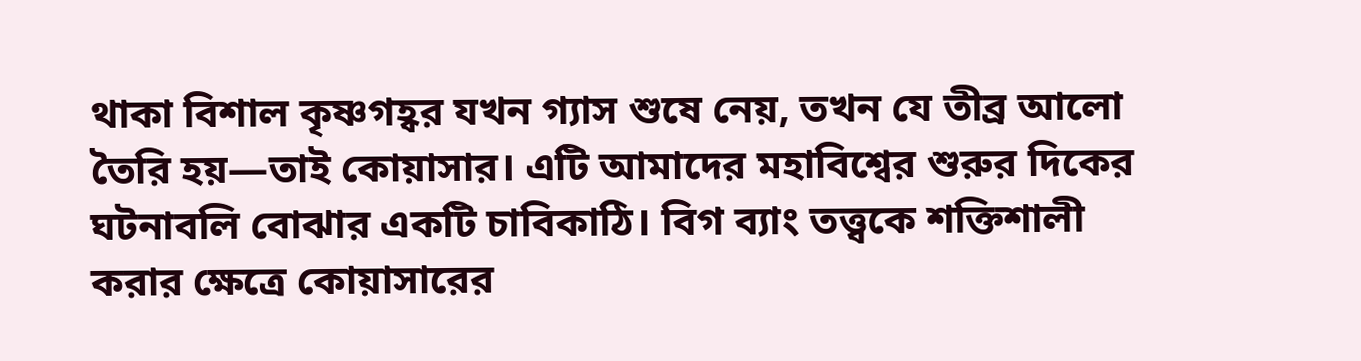থাকা বিশাল কৃষ্ণগহ্বর যখন গ্যাস শুষে নেয়, তখন যে তীব্র আলো তৈরি হয়—তাই কোয়াসার। এটি আমাদের মহাবিশ্বের শুরুর দিকের ঘটনাবলি বোঝার একটি চাবিকাঠি। বিগ ব্যাং তত্ত্বকে শক্তিশালী করার ক্ষেত্রে কোয়াসারের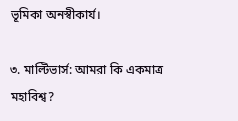ভূমিকা অনস্বীকার্য।

৩. মাল্টিভার্স: আমরা কি একমাত্র মহাবিশ্ব?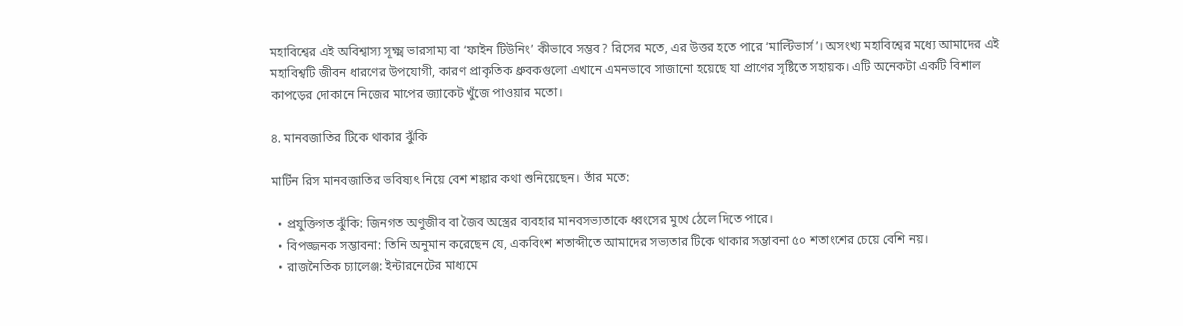মহাবিশ্বের এই অবিশ্বাস্য সূক্ষ্ম ভারসাম্য বা ‘ফাইন টিউনিং’ কীভাবে সম্ভব? রিসের মতে, এর উত্তর হতে পারে ‘মাল্টিভার্স’। অসংখ্য মহাবিশ্বের মধ্যে আমাদের এই মহাবিশ্বটি জীবন ধারণের উপযোগী, কারণ প্রাকৃতিক ধ্রুবকগুলো এখানে এমনভাবে সাজানো হয়েছে যা প্রাণের সৃষ্টিতে সহায়ক। এটি অনেকটা একটি বিশাল কাপড়ের দোকানে নিজের মাপের জ্যাকেট খুঁজে পাওয়ার মতো।

৪. মানবজাতির টিকে থাকার ঝুঁকি

মার্টিন রিস মানবজাতির ভবিষ্যৎ নিয়ে বেশ শঙ্কার কথা শুনিয়েছেন। তাঁর মতে:

  • প্রযুক্তিগত ঝুঁকি: জিনগত অণুজীব বা জৈব অস্ত্রের ব্যবহার মানবসভ্যতাকে ধ্বংসের মুখে ঠেলে দিতে পারে।
  • বিপজ্জনক সম্ভাবনা: তিনি অনুমান করেছেন যে, একবিংশ শতাব্দীতে আমাদের সভ্যতার টিকে থাকার সম্ভাবনা ৫০ শতাংশের চেয়ে বেশি নয়।
  • রাজনৈতিক চ্যালেঞ্জ: ইন্টারনেটের মাধ্যমে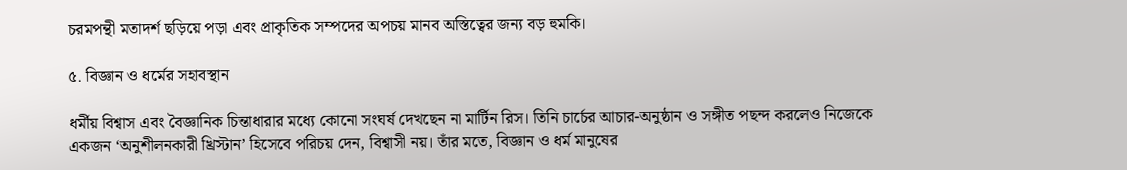চরমপন্থী মতাদর্শ ছড়িয়ে পড়া এবং প্রাকৃতিক সম্পদের অপচয় মানব অস্তিত্বের জন্য বড় হুমকি।

৫. বিজ্ঞান ও ধর্মের সহাবস্থান

ধর্মীয় বিশ্বাস এবং বৈজ্ঞানিক চিন্তাধারার মধ্যে কোনো সংঘর্ষ দেখছেন না মার্টিন রিস। তিনি চার্চের আচার-অনুষ্ঠান ও সঙ্গীত পছন্দ করলেও নিজেকে একজন ‘অনুশীলনকারী খ্রিস্টান’ হিসেবে পরিচয় দেন, বিশ্বাসী নয়। তাঁর মতে, বিজ্ঞান ও ধর্ম মানুষের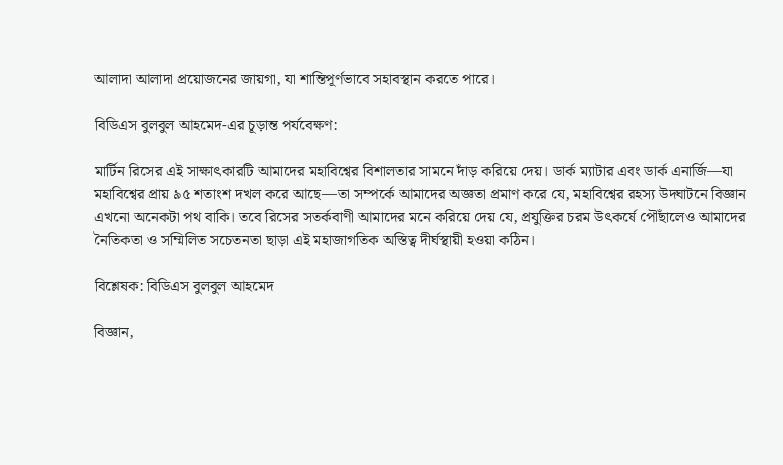আলাদা আলাদা প্রয়োজনের জায়গা, যা শান্তিপূর্ণভাবে সহাবস্থান করতে পারে।

বিডিএস বুলবুল আহমেদ-এর চূড়ান্ত পর্যবেক্ষণ:

মার্টিন রিসের এই সাক্ষাৎকারটি আমাদের মহাবিশ্বের বিশালতার সামনে দাঁড় করিয়ে দেয়। ডার্ক ম্যাটার এবং ডার্ক এনার্জি—যা মহাবিশ্বের প্রায় ৯৫ শতাংশ দখল করে আছে—তা সম্পর্কে আমাদের অজ্ঞতা প্রমাণ করে যে, মহাবিশ্বের রহস্য উদ্ঘাটনে বিজ্ঞান এখনো অনেকটা পথ বাকি। তবে রিসের সতর্কবাণী আমাদের মনে করিয়ে দেয় যে, প্রযুক্তির চরম উৎকর্ষে পৌঁছালেও আমাদের নৈতিকতা ও সম্মিলিত সচেতনতা ছাড়া এই মহাজাগতিক অস্তিত্ব দীর্ঘস্থায়ী হওয়া কঠিন।

বিশ্লেষক: বিডিএস বুলবুল আহমেদ

বিজ্ঞান,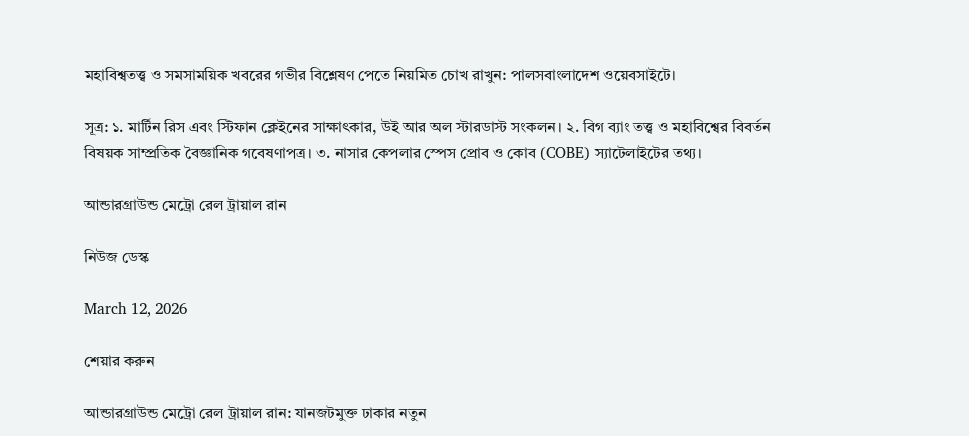মহাবিশ্বতত্ত্ব ও সমসাময়িক খবরের গভীর বিশ্লেষণ পেতে নিয়মিত চোখ রাখুন: পালসবাংলাদেশ ওয়েবসাইটে।

সূত্র: ১. মার্টিন রিস এবং স্টিফান ক্লেইনের সাক্ষাৎকার, উই আর অল স্টারডাস্ট সংকলন। ২. বিগ ব্যাং তত্ত্ব ও মহাবিশ্বের বিবর্তন বিষয়ক সাম্প্রতিক বৈজ্ঞানিক গবেষণাপত্র। ৩. নাসার কেপলার স্পেস প্রোব ও কোব (COBE) স্যাটেলাইটের তথ্য।

আন্ডারগ্রাউন্ড মেট্রো রেল ট্রায়াল রান

নিউজ ডেস্ক

March 12, 2026

শেয়ার করুন

আন্ডারগ্রাউন্ড মেট্রো রেল ট্রায়াল রান: যানজটমুক্ত ঢাকার নতুন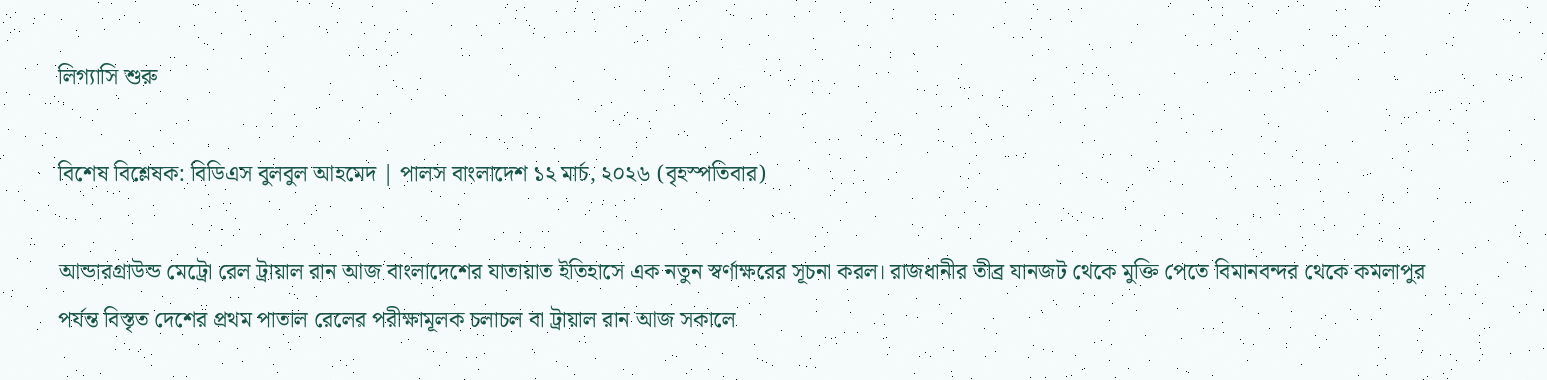লিগ্যাসি শুরু

বিশেষ বিশ্লেষক: বিডিএস বুলবুল আহমেদ | পালস বাংলাদেশ ১২ মার্চ, ২০২৬ (বৃহস্পতিবার)

আন্ডারগ্রাউন্ড মেট্রো রেল ট্রায়াল রান আজ বাংলাদেশের যাতায়াত ইতিহাসে এক নতুন স্বর্ণাক্ষরের সূচনা করল। রাজধানীর তীব্র যানজট থেকে মুক্তি পেতে বিমানবন্দর থেকে কমলাপুর পর্যন্ত বিস্তৃত দেশের প্রথম পাতাল রেলের পরীক্ষামূলক চলাচল বা ট্রায়াল রান আজ সকালে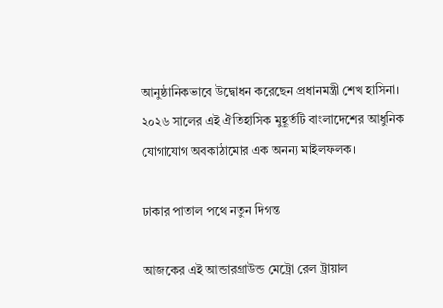আনুষ্ঠানিকভাবে উদ্বোধন করেছেন প্রধানমন্ত্রী শেখ হাসিনা। ২০২৬ সালের এই ঐতিহাসিক মুহূর্তটি বাংলাদেশের আধুনিক যোগাযোগ অবকাঠামোর এক অনন্য মাইলফলক।

ঢাকার পাতাল পথে নতুন দিগন্ত

আজকের এই আন্ডারগ্রাউন্ড মেট্রো রেল ট্রায়াল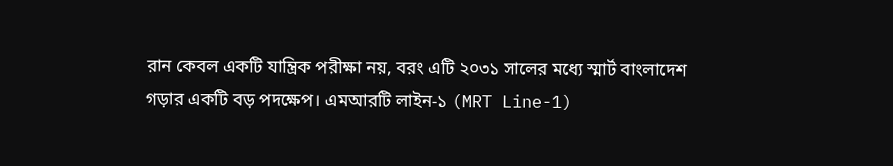রান কেবল একটি যান্ত্রিক পরীক্ষা নয়, বরং এটি ২০৩১ সালের মধ্যে স্মার্ট বাংলাদেশ গড়ার একটি বড় পদক্ষেপ। এমআরটি লাইন-১ (MRT Line-1)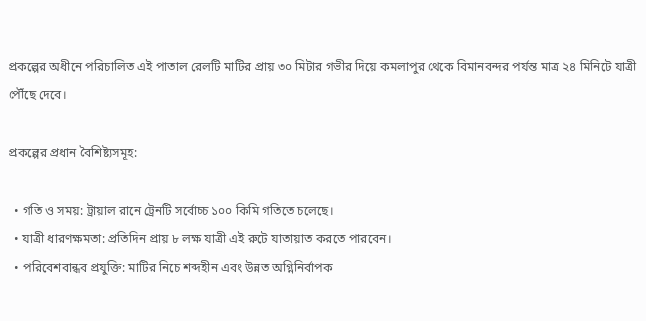প্রকল্পের অধীনে পরিচালিত এই পাতাল রেলটি মাটির প্রায় ৩০ মিটার গভীর দিয়ে কমলাপুর থেকে বিমানবন্দর পর্যন্ত মাত্র ২৪ মিনিটে যাত্রী পৌঁছে দেবে।

প্রকল্পের প্রধান বৈশিষ্ট্যসমূহ:

  • গতি ও সময়: ট্রায়াল রানে ট্রেনটি সর্বোচ্চ ১০০ কিমি গতিতে চলেছে।
  • যাত্রী ধারণক্ষমতা: প্রতিদিন প্রায় ৮ লক্ষ যাত্রী এই রুটে যাতায়াত করতে পারবেন।
  • পরিবেশবান্ধব প্রযুক্তি: মাটির নিচে শব্দহীন এবং উন্নত অগ্নিনির্বাপক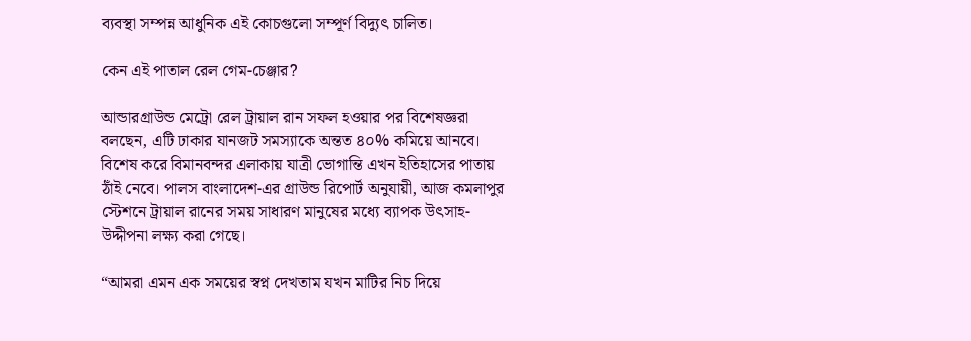ব্যবস্থা সম্পন্ন আধুনিক এই কোচগুলো সম্পূর্ণ বিদ্যুৎ চালিত।

কেন এই পাতাল রেল গেম-চেঞ্জার?

আন্ডারগ্রাউন্ড মেট্রো রেল ট্রায়াল রান সফল হওয়ার পর বিশেষজ্ঞরা বলছেন, এটি ঢাকার যানজট সমস্যাকে অন্তত ৪০% কমিয়ে আনবে। বিশেষ করে বিমানবন্দর এলাকায় যাত্রী ভোগান্তি এখন ইতিহাসের পাতায় ঠাঁই নেবে। পালস বাংলাদেশ-এর গ্রাউন্ড রিপোর্ট অনুযায়ী, আজ কমলাপুর স্টেশনে ট্রায়াল রানের সময় সাধারণ মানুষের মধ্যে ব্যাপক উৎসাহ-উদ্দীপনা লক্ষ্য করা গেছে।

“আমরা এমন এক সময়ের স্বপ্ন দেখতাম যখন মাটির নিচ দিয়ে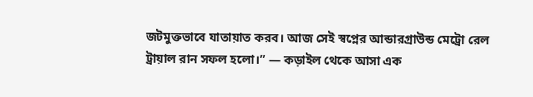জটমুক্তভাবে যাতায়াত করব। আজ সেই স্বপ্নের আন্ডারগ্রাউন্ড মেট্রো রেল ট্রায়াল রান সফল হলো।” — কড়াইল থেকে আসা এক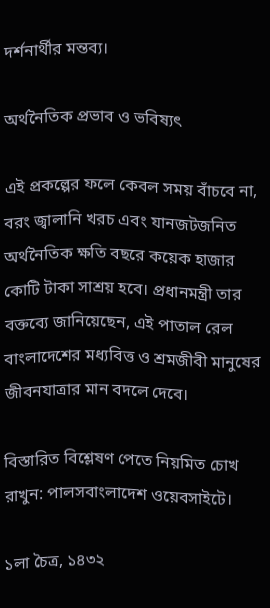দর্শনার্থীর মন্তব্য।

অর্থনৈতিক প্রভাব ও ভবিষ্যৎ

এই প্রকল্পের ফলে কেবল সময় বাঁচবে না, বরং জ্বালানি খরচ এবং যানজটজনিত অর্থনৈতিক ক্ষতি বছরে কয়েক হাজার কোটি টাকা সাশ্রয় হবে। প্রধানমন্ত্রী তার বক্তব্যে জানিয়েছেন, এই পাতাল রেল বাংলাদেশের মধ্যবিত্ত ও শ্রমজীবী মানুষের জীবনযাত্রার মান বদলে দেবে।

বিস্তারিত বিশ্লেষণ পেতে নিয়মিত চোখ রাখুন: পালসবাংলাদেশ ওয়েবসাইটে।

১লা চৈত্র, ১৪৩২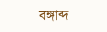বঙ্গাব্দ